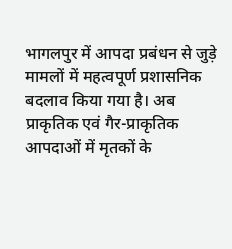भागलपुर में आपदा प्रबंधन से जुड़े मामलों में महत्वपूर्ण प्रशासनिक बदलाव किया गया है। अब प्राकृतिक एवं गैर-प्राकृतिक आपदाओं में मृतकों के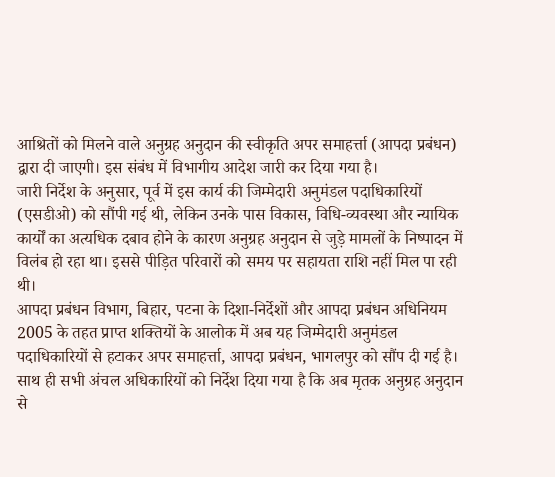आश्रितों को मिलने वाले अनुग्रह अनुदान की स्वीकृति अपर समाहर्त्ता (आपदा प्रबंधन) द्वारा दी जाएगी। इस संबंध में विभागीय आदेश जारी कर दिया गया है।
जारी निर्देश के अनुसार, पूर्व में इस कार्य की जिम्मेदारी अनुमंडल पदाधिकारियों (एसडीओ) को सौंपी गई थी, लेकिन उनके पास विकास, विधि-व्यवस्था और न्यायिक कार्यों का अत्यधिक दबाव होने के कारण अनुग्रह अनुदान से जुड़े मामलों के निष्पादन में विलंब हो रहा था। इससे पीड़ित परिवारों को समय पर सहायता राशि नहीं मिल पा रही थी।
आपदा प्रबंधन विभाग, बिहार, पटना के दिशा-निर्देशों और आपदा प्रबंधन अधिनियम 2005 के तहत प्राप्त शक्तियों के आलोक में अब यह जिम्मेदारी अनुमंडल पदाधिकारियों से हटाकर अपर समाहर्त्ता, आपदा प्रबंधन, भागलपुर को सौंप दी गई है। साथ ही सभी अंचल अधिकारियों को निर्देश दिया गया है कि अब मृतक अनुग्रह अनुदान से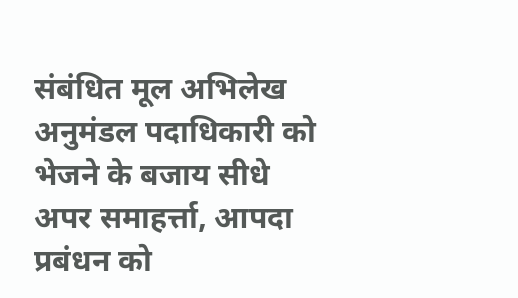संबंधित मूल अभिलेख अनुमंडल पदाधिकारी को भेजने के बजाय सीधे अपर समाहर्त्ता, आपदा प्रबंधन को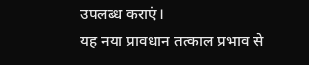उपलब्ध कराएं।
यह नया प्रावधान तत्काल प्रभाव से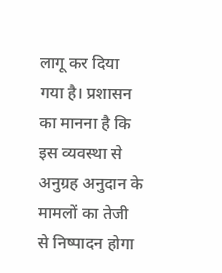लागू कर दिया गया है। प्रशासन का मानना है कि इस व्यवस्था से अनुग्रह अनुदान के मामलों का तेजी से निष्पादन होगा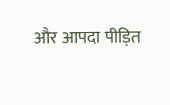और आपदा पीड़ित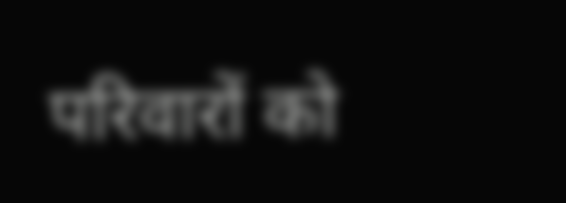परिवारों को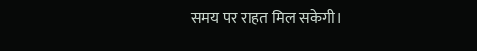समय पर राहत मिल सकेगी।